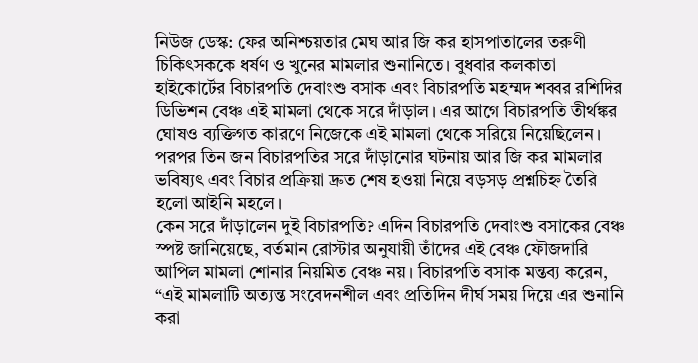নিউজ ডেস্ক: ফের অনিশ্চয়তার মেঘ আর জি কর হাসপাতালের তরুণী চিকিৎসককে ধর্ষণ ও খুনের মামলার শুনানিতে। বুধবার কলকাতা হাইকোর্টের বিচারপতি দেবাংশু বসাক এবং বিচারপতি মহম্মদ শব্বর রশিদির ডিভিশন বেঞ্চ এই মামলা থেকে সরে দাঁড়াল। এর আগে বিচারপতি তীর্থঙ্কর ঘোষও ব্যক্তিগত কারণে নিজেকে এই মামলা থেকে সরিয়ে নিয়েছিলেন। পরপর তিন জন বিচারপতির সরে দাঁড়ানোর ঘটনায় আর জি কর মামলার ভবিষ্যৎ এবং বিচার প্রক্রিয়া দ্রুত শেষ হওয়া নিয়ে বড়সড় প্রশ্নচিহ্ন তৈরি হলো আইনি মহলে।
কেন সরে দাঁড়ালেন দুই বিচারপতি? এদিন বিচারপতি দেবাংশু বসাকের বেঞ্চ স্পষ্ট জানিয়েছে, বর্তমান রোস্টার অনুযায়ী তাঁদের এই বেঞ্চ ফৌজদারি আপিল মামলা শোনার নিয়মিত বেঞ্চ নয়। বিচারপতি বসাক মন্তব্য করেন, “এই মামলাটি অত্যন্ত সংবেদনশীল এবং প্রতিদিন দীর্ঘ সময় দিয়ে এর শুনানি করা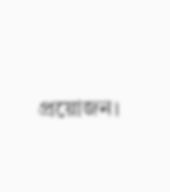প্রয়োজন।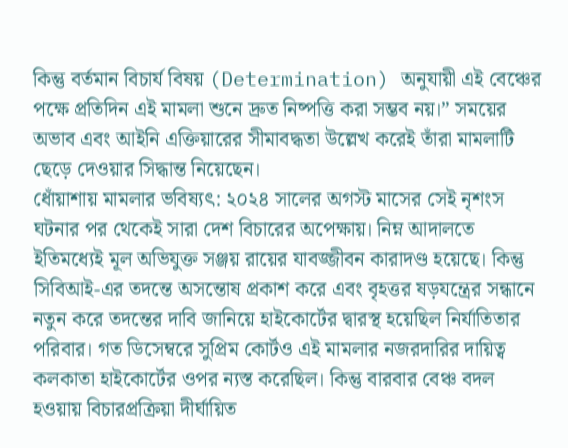কিন্তু বর্তমান বিচার্য বিষয় (Determination) অনুযায়ী এই বেঞ্চের পক্ষে প্রতিদিন এই মামলা শুনে দ্রুত নিষ্পত্তি করা সম্ভব নয়।” সময়ের অভাব এবং আইনি এক্তিয়ারের সীমাবদ্ধতা উল্লেখ করেই তাঁরা মামলাটি ছেড়ে দেওয়ার সিদ্ধান্ত নিয়েছেন।
ধোঁয়াশায় মামলার ভবিষ্যৎ: ২০২৪ সালের অগস্ট মাসের সেই নৃশংস ঘটনার পর থেকেই সারা দেশ বিচারের অপেক্ষায়। নিম্ন আদালতে ইতিমধ্যেই মূল অভিযুক্ত সঞ্জয় রায়ের যাবজ্জীবন কারাদণ্ড হয়েছে। কিন্তু সিবিআই-এর তদন্তে অসন্তোষ প্রকাশ করে এবং বৃহত্তর ষড়যন্ত্রের সন্ধানে নতুন করে তদন্তের দাবি জানিয়ে হাইকোর্টের দ্বারস্থ হয়েছিল নির্যাতিতার পরিবার। গত ডিসেম্বরে সুপ্রিম কোর্টও এই মামলার নজরদারির দায়িত্ব কলকাতা হাইকোর্টের ওপর ন্যস্ত করেছিল। কিন্তু বারবার বেঞ্চ বদল হওয়ায় বিচারপ্রক্রিয়া দীর্ঘায়িত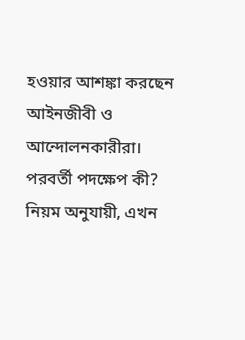হওয়ার আশঙ্কা করছেন আইনজীবী ও আন্দোলনকারীরা।
পরবর্তী পদক্ষেপ কী? নিয়ম অনুযায়ী, এখন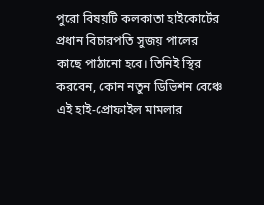পুরো বিষয়টি কলকাতা হাইকোর্টের প্রধান বিচারপতি সুজয় পালের কাছে পাঠানো হবে। তিনিই স্থির করবেন, কোন নতুন ডিভিশন বেঞ্চে এই হাই-প্রোফাইল মামলার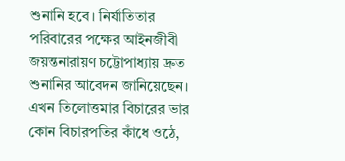শুনানি হবে। নির্যাতিতার পরিবারের পক্ষের আইনজীবী জয়ন্তনারায়ণ চট্টোপাধ্যায় দ্রুত শুনানির আবেদন জানিয়েছেন। এখন তিলোত্তমার বিচারের ভার কোন বিচারপতির কাঁধে ওঠে,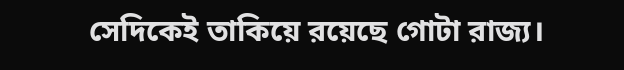সেদিকেই তাকিয়ে রয়েছে গোটা রাজ্য।